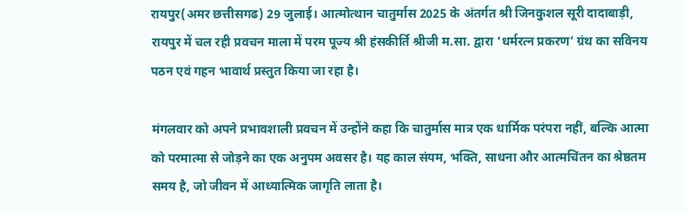रायपुर(अमर छत्तीसगढ) 29 जुलाई। आत्मोत्थान चातुर्मास 2025 के अंतर्गत श्री जिनकुशल सूरी दादाबाड़ी, रायपुर में चल रही प्रवचन माला में परम पूज्य श्री हंसकीर्ति श्रीजी म.सा. द्वारा ‘धर्मरत्न प्रकरण’ ग्रंथ का सविनय पठन एवं गहन भावार्थ प्रस्तुत किया जा रहा है।

मंगलवार को अपने प्रभावशाली प्रवचन में उन्होंने कहा कि चातुर्मास मात्र एक धार्मिक परंपरा नहीं, बल्कि आत्मा को परमात्मा से जोड़ने का एक अनुपम अवसर है। यह काल संयम, भक्ति, साधना और आत्मचिंतन का श्रेष्ठतम समय है, जो जीवन में आध्यात्मिक जागृति लाता है।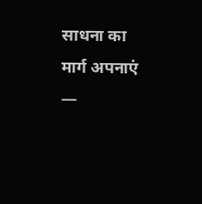साधना का मार्ग अपनाएं —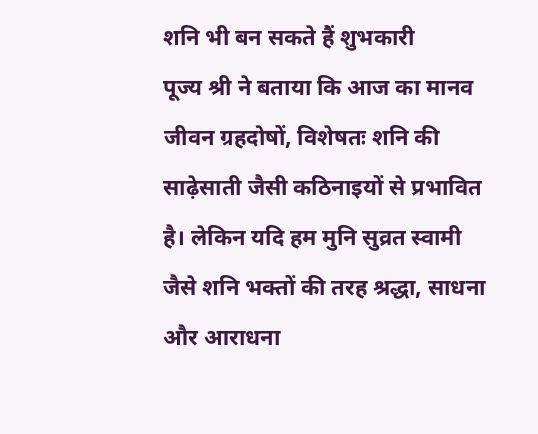शनि भी बन सकते हैं शुभकारी
पूज्य श्री ने बताया कि आज का मानव जीवन ग्रहदोषों, विशेषतः शनि की साढ़ेसाती जैसी कठिनाइयों से प्रभावित है। लेकिन यदि हम मुनि सुव्रत स्वामी जैसे शनि भक्तों की तरह श्रद्धा, साधना और आराधना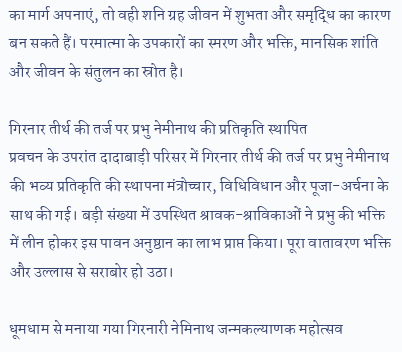का मार्ग अपनाएं, तो वही शनि ग्रह जीवन में शुभता और समृद्धि का कारण बन सकते हैं। परमात्मा के उपकारों का स्मरण और भक्ति, मानसिक शांति और जीवन के संतुलन का स्रोत है।

गिरनार तीर्थ की तर्ज पर प्रभु नेमीनाथ की प्रतिकृति स्थापित
प्रवचन के उपरांत दादाबाड़ी परिसर में गिरनार तीर्थ की तर्ज पर प्रभु नेमीनाथ की भव्य प्रतिकृति की स्थापना मंत्रोच्चार, विधिविधान और पूजा-अर्चना के साथ की गई। बड़ी संख्या में उपस्थित श्रावक-श्राविकाओं ने प्रभु की भक्ति में लीन होकर इस पावन अनुष्ठान का लाभ प्राप्त किया। पूरा वातावरण भक्ति और उल्लास से सराबोर हो उठा।

धूमधाम से मनाया गया गिरनारी नेमिनाथ जन्मकल्याणक महोत्सव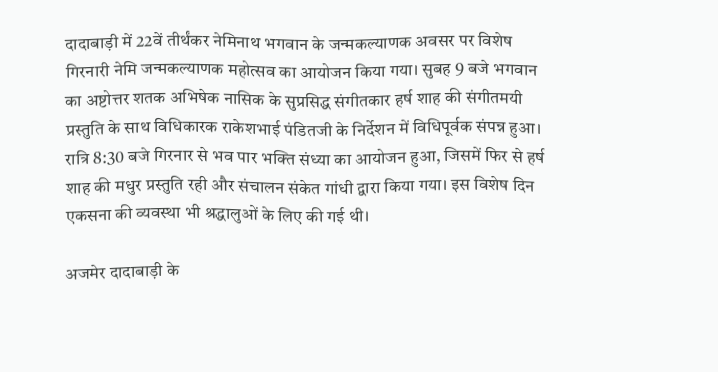दादाबाड़ी में 22वें तीर्थंकर नेमिनाथ भगवान के जन्मकल्याणक अवसर पर विशेष गिरनारी नेमि जन्मकल्याणक महोत्सव का आयोजन किया गया। सुबह 9 बजे भगवान का अष्टोत्तर शतक अभिषेक नासिक के सुप्रसिद्ध संगीतकार हर्ष शाह की संगीतमयी प्रस्तुति के साथ विधिकारक राकेशभाई पंडितजी के निर्देशन में विधिपूर्वक संपन्न हुआ।
रात्रि 8:30 बजे गिरनार से भव पार भक्ति संध्या का आयोजन हुआ, जिसमें फिर से हर्ष शाह की मधुर प्रस्तुति रही और संचालन संकेत गांधी द्वारा किया गया। इस विशेष दिन एकसना की व्यवस्था भी श्रद्धालुओं के लिए की गई थी।

अजमेर दादाबाड़ी के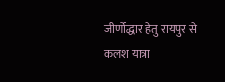जीर्णोद्धार हेतु रायपुर से कलश यात्रा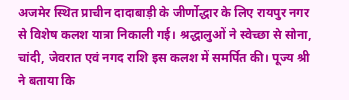अजमेर स्थित प्राचीन दादाबाड़ी के जीर्णोद्धार के लिए रायपुर नगर से विशेष कलश यात्रा निकाली गई। श्रद्धालुओं ने स्वेच्छा से सोना, चांदी, जेवरात एवं नगद राशि इस कलश में समर्पित की। पूज्य श्री ने बताया कि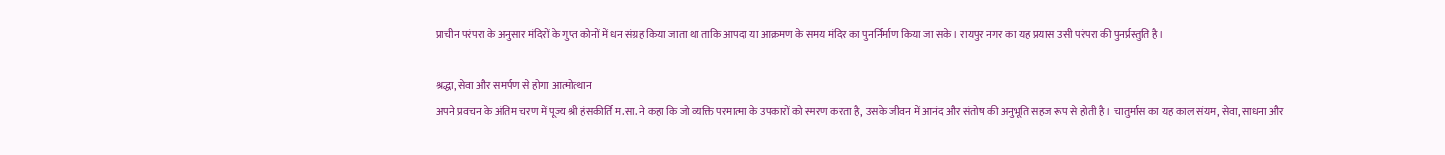प्राचीन परंपरा के अनुसार मंदिरों के गुप्त कोनों में धन संग्रह किया जाता था ताकि आपदा या आक्रमण के समय मंदिर का पुनर्निर्माण किया जा सके। रायपुर नगर का यह प्रयास उसी परंपरा की पुनर्प्रस्तुति है।

श्रद्धा, सेवा और समर्पण से होगा आत्मोत्थान
अपने प्रवचन के अंतिम चरण में पूज्य श्री हंसकीर्ति म.सा. ने कहा कि जो व्यक्ति परमात्मा के उपकारों को स्मरण करता है, उसके जीवन में आनंद और संतोष की अनुभूति सहज रूप से होती है। चातुर्मास का यह काल संयम, सेवा, साधना और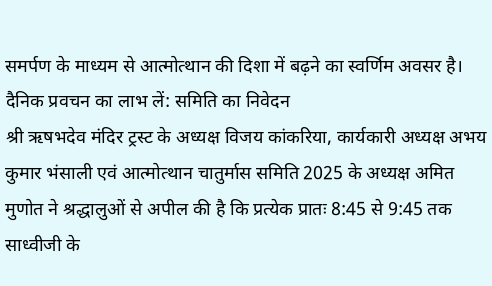समर्पण के माध्यम से आत्मोत्थान की दिशा में बढ़ने का स्वर्णिम अवसर है।
दैनिक प्रवचन का लाभ लें: समिति का निवेदन
श्री ऋषभदेव मंदिर ट्रस्ट के अध्यक्ष विजय कांकरिया, कार्यकारी अध्यक्ष अभय कुमार भंसाली एवं आत्मोत्थान चातुर्मास समिति 2025 के अध्यक्ष अमित मुणोत ने श्रद्धालुओं से अपील की है कि प्रत्येक प्रातः 8:45 से 9:45 तक साध्वीजी के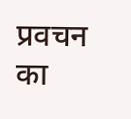प्रवचन का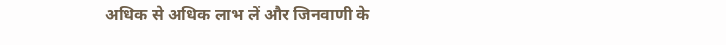अधिक से अधिक लाभ लें और जिनवाणी के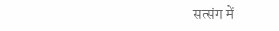सत्संग में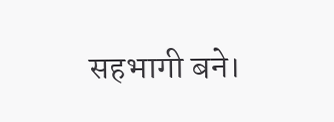सहभागी बने।